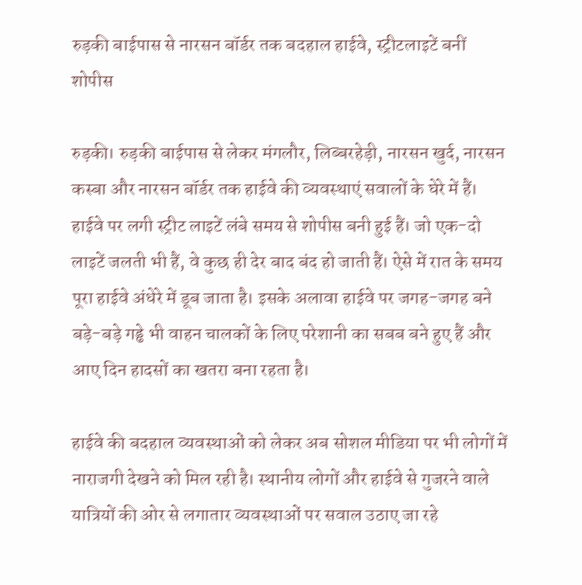रुड़की बाईपास से नारसन बॉर्डर तक बदहाल हाईवे, स्ट्रीटलाइटें बनीं शोपीस

रुड़की। रुड़की बाईपास से लेकर मंगलौर, लिब्बरहेड़ी, नारसन खुर्द, नारसन कस्बा और नारसन बॉर्डर तक हाईवे की व्यवस्थाएं सवालों के घेरे में हैं। हाईवे पर लगी स्ट्रीट लाइटें लंबे समय से शोपीस बनी हुई हैं। जो एक-दो लाइटें जलती भी हैं, वे कुछ ही देर बाद बंद हो जाती हैं। ऐसे में रात के समय पूरा हाईवे अंधेरे में डूब जाता है। इसके अलावा हाईवे पर जगह-जगह बने बड़े-बड़े गड्ढे भी वाहन चालकों के लिए परेशानी का सबब बने हुए हैं और आए दिन हादसों का खतरा बना रहता है।

हाईवे की बदहाल व्यवस्थाओं को लेकर अब सोशल मीडिया पर भी लोगों में नाराजगी देखने को मिल रही है। स्थानीय लोगों और हाईवे से गुजरने वाले यात्रियों की ओर से लगातार व्यवस्थाओं पर सवाल उठाए जा रहे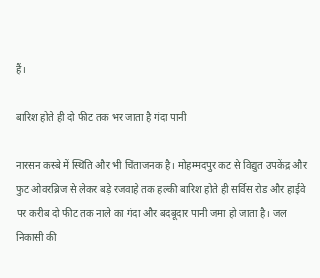हैं।

बारिश होते ही दो फीट तक भर जाता है गंदा पानी

नारसन कस्बे में स्थिति और भी चिंताजनक है। मोहम्मदपुर कट से विद्युत उपकेंद्र और फुट ओवरब्रिज से लेकर बड़े रजवाहे तक हल्की बारिश होते ही सर्विस रोड और हाईवे पर करीब दो फीट तक नाले का गंदा और बदबूदार पानी जमा हो जाता है। जल निकासी की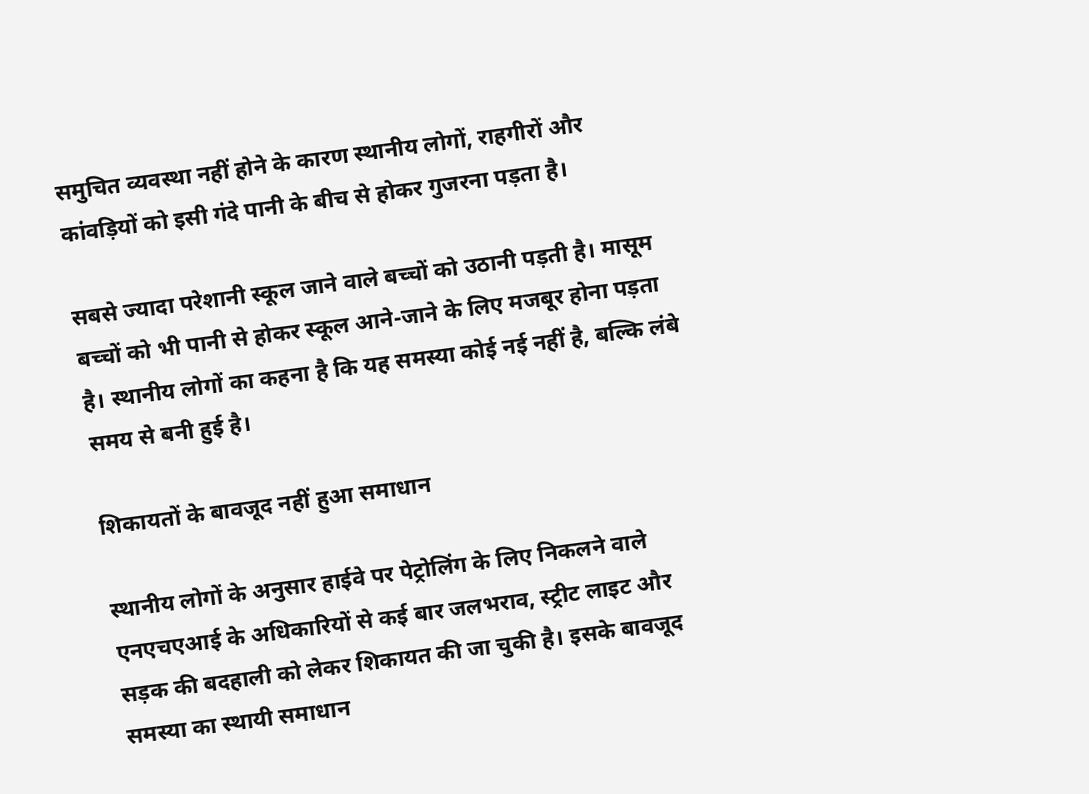समुचित व्यवस्था नहीं होने के कारण स्थानीय लोगों, राहगीरों और कांवड़ियों को इसी गंदे पानी के बीच से होकर गुजरना पड़ता है।

सबसे ज्यादा परेशानी स्कूल जाने वाले बच्चों को उठानी पड़ती है। मासूम बच्चों को भी पानी से होकर स्कूल आने-जाने के लिए मजबूर होना पड़ता है। स्थानीय लोगों का कहना है कि यह समस्या कोई नई नहीं है, बल्कि लंबे समय से बनी हुई है।

शिकायतों के बावजूद नहीं हुआ समाधान

स्थानीय लोगों के अनुसार हाईवे पर पेट्रोलिंग के लिए निकलने वाले एनएचएआई के अधिकारियों से कई बार जलभराव, स्ट्रीट लाइट और सड़क की बदहाली को लेकर शिकायत की जा चुकी है। इसके बावजूद समस्या का स्थायी समाधान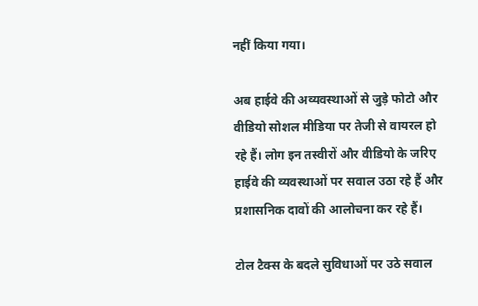नहीं किया गया।

अब हाईवे की अव्यवस्थाओं से जुड़े फोटो और वीडियो सोशल मीडिया पर तेजी से वायरल हो रहे हैं। लोग इन तस्वीरों और वीडियो के जरिए हाईवे की व्यवस्थाओं पर सवाल उठा रहे हैं और प्रशासनिक दावों की आलोचना कर रहे हैं।

टोल टैक्स के बदले सुविधाओं पर उठे सवाल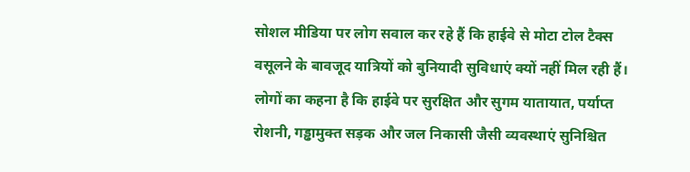सोशल मीडिया पर लोग सवाल कर रहे हैं कि हाईवे से मोटा टोल टैक्स वसूलने के बावजूद यात्रियों को बुनियादी सुविधाएं क्यों नहीं मिल रही हैं। लोगों का कहना है कि हाईवे पर सुरक्षित और सुगम यातायात, पर्याप्त रोशनी, गड्ढामुक्त सड़क और जल निकासी जैसी व्यवस्थाएं सुनिश्चित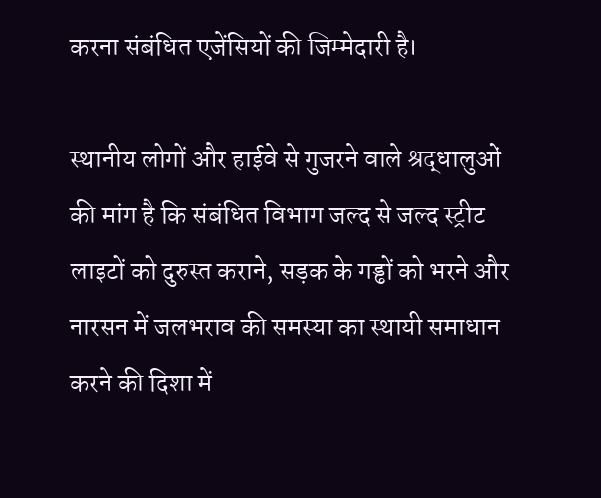करना संबंधित एजेंसियों की जिम्मेदारी है।

स्थानीय लोगों और हाईवे से गुजरने वाले श्रद्धालुओं की मांग है कि संबंधित विभाग जल्द से जल्द स्ट्रीट लाइटों को दुरुस्त कराने, सड़क के गड्ढों को भरने और नारसन में जलभराव की समस्या का स्थायी समाधान करने की दिशा में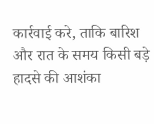कार्रवाई करे, ताकि बारिश और रात के समय किसी बड़े हादसे की आशंका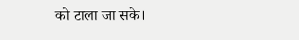को टाला जा सके।